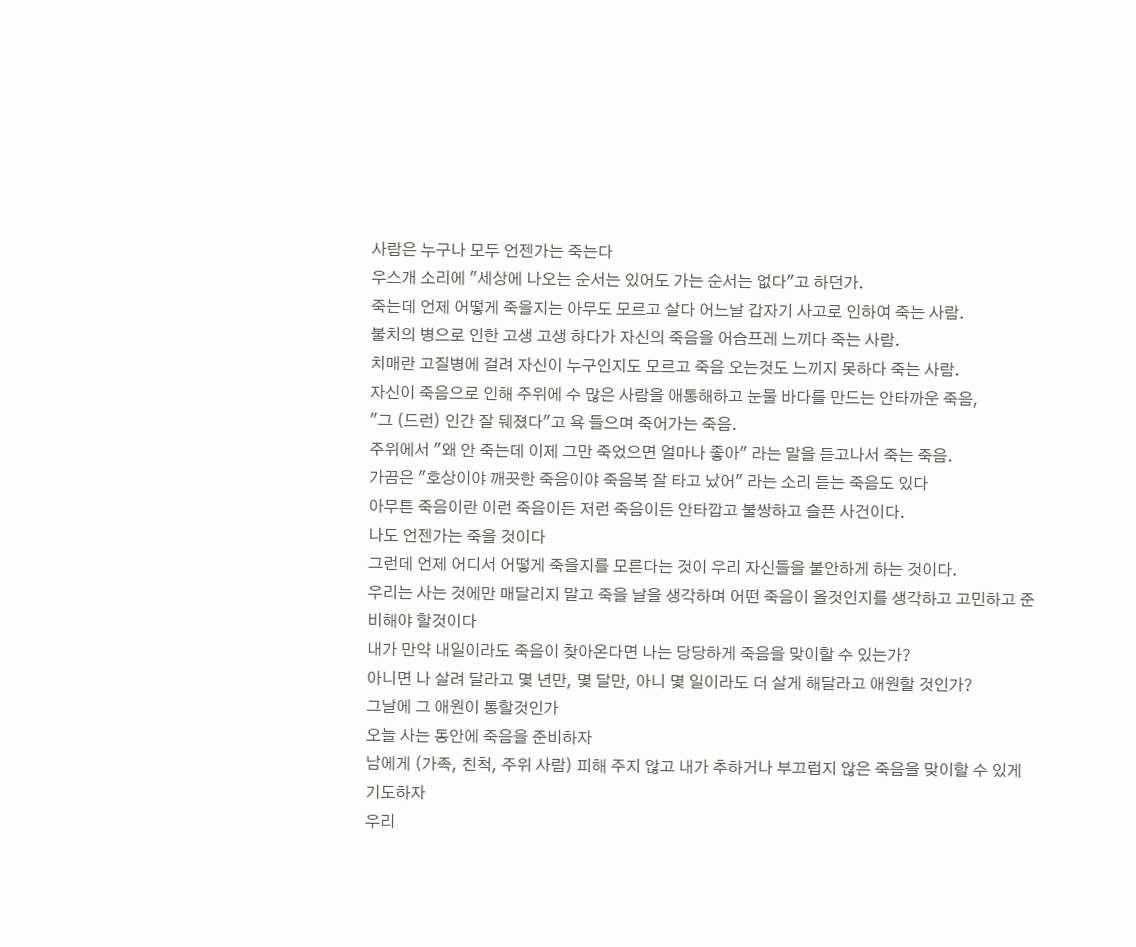사람은 누구나 모두 언젠가는 죽는다
우스개 소리에 "세상에 나오는 순서는 있어도 가는 순서는 없다"고 하던가.
죽는데 언제 어떻게 죽을지는 아무도 모르고 살다 어느날 갑자기 사고로 인하여 죽는 사람.
불치의 병으로 인한 고생 고생 하다가 자신의 죽음을 어슴프레 느끼다 죽는 사람.
치매란 고질병에 걸려 자신이 누구인지도 모르고 죽음 오는것도 느끼지 못하다 죽는 사람.
자신이 죽음으로 인해 주위에 수 많은 사람을 애통해하고 눈물 바다를 만드는 안타까운 죽음,
"그 (드런) 인간 잘 뒈졌다"고 욕 들으며 죽어가는 죽음.
주위에서 "왜 안 죽는데 이제 그만 죽었으면 얼마나 좋아" 라는 말을 듣고나서 죽는 죽음.
가끔은 "호상이야 깨끗한 죽음이야 죽음복 잘 타고 났어" 라는 소리 듣는 죽음도 있다
아무튼 죽음이란 이런 죽음이든 저런 죽음이든 안타깝고 불쌍하고 슬픈 사건이다.
나도 언젠가는 죽을 것이다
그런데 언제 어디서 어떻게 죽을지를 모른다는 것이 우리 자신들을 불안하게 하는 것이다.
우리는 사는 것에만 매달리지 말고 죽을 날을 생각하며 어떤 죽음이 올것인지를 생각하고 고민하고 준비해야 할것이다
내가 만약 내일이라도 죽음이 찾아온다면 나는 당당하게 죽음을 맞이할 수 있는가?
아니면 나 살려 달라고 몇 년만, 몇 달만, 아니 몇 일이라도 더 살게 해달라고 애원할 것인가?
그날에 그 애원이 통할것인가
오늘 사는 동안에 죽음을 준비하자
남에게 (가족, 친척, 주위 사람) 피해 주지 않고 내가 추하거나 부끄럽지 않은 죽음을 맞이할 수 있게 기도하자
우리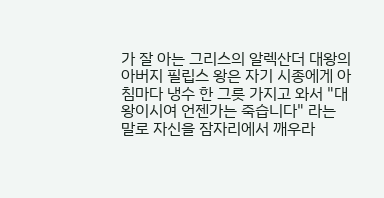가 잘 아는 그리스의 알렉산더 대왕의 아버지 필립스 왕은 자기 시종에게 아침마다 냉수 한 그릇 가지고 와서 "대왕이시여 언젠가는 죽습니다" 라는 말로 자신을 잠자리에서 깨우라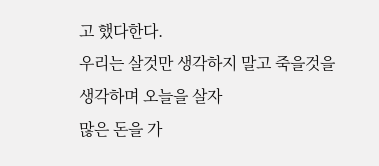고 했다한다.
우리는 살것만 생각하지 말고 죽을것을 생각하며 오늘을 살자
많은 돈을 가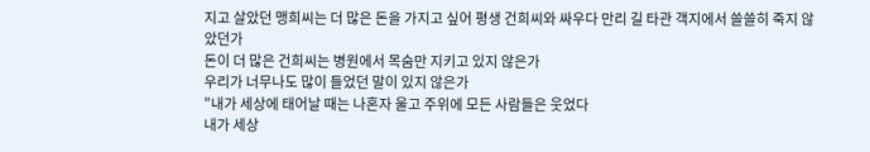지고 살았던 맹희씨는 더 많은 돈을 가지고 싶어 평생 건희씨와 싸우다 만리 길 타관 객지에서 쓸쓸히 죽지 않았던가
돈이 더 많은 건희씨는 병원에서 목숨만 지키고 있지 않은가
우리가 너무나도 많이 들었던 말이 있지 않은가
"내가 세상에 태어날 때는 나혼자 울고 주위에 모든 사람들은 웃었다
내가 세상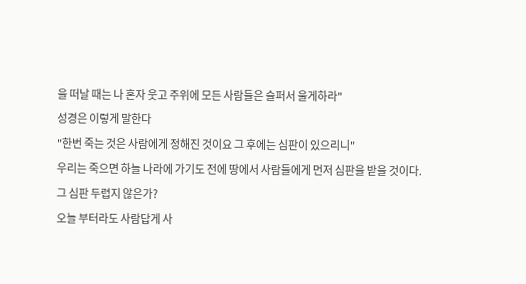을 떠날 때는 나 혼자 웃고 주위에 모든 사람들은 슬퍼서 울게하라"
성경은 이렇게 말한다
"한번 죽는 것은 사람에게 정해진 것이요 그 후에는 심판이 있으리니"
우리는 죽으면 하늘 나라에 가기도 전에 땅에서 사람들에게 먼저 심판을 받을 것이다.
그 심판 두렵지 않은가?
오늘 부터라도 사람답게 사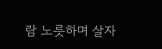람 노릇하며 살자